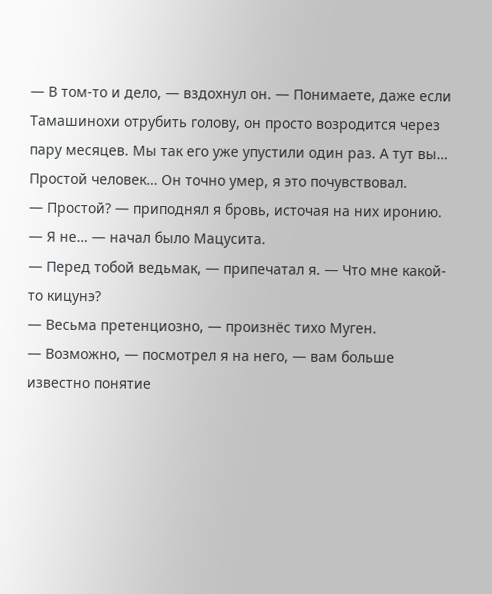— В том-то и дело, — вздохнул он. — Понимаете, даже если Тамашинохи отрубить голову, он просто возродится через пару месяцев. Мы так его уже упустили один раз. А тут вы… Простой человек… Он точно умер, я это почувствовал.
— Простой? — приподнял я бровь, источая на них иронию.
— Я не… — начал было Мацусита.
— Перед тобой ведьмак, — припечатал я. — Что мне какой-то кицунэ?
— Весьма претенциозно, — произнёс тихо Муген.
— Возможно, — посмотрел я на него, — вам больше известно понятие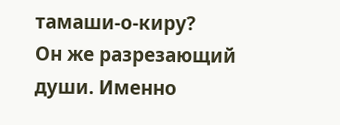тамаши-о-киру?
Он же разрезающий души. Именно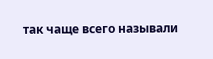так чаще всего называли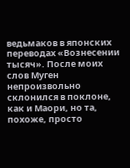ведьмаков в японских переводах «Вознесении тысяч». После моих слов Муген непроизвольно склонился в поклоне, как и Маори, но та, похоже, просто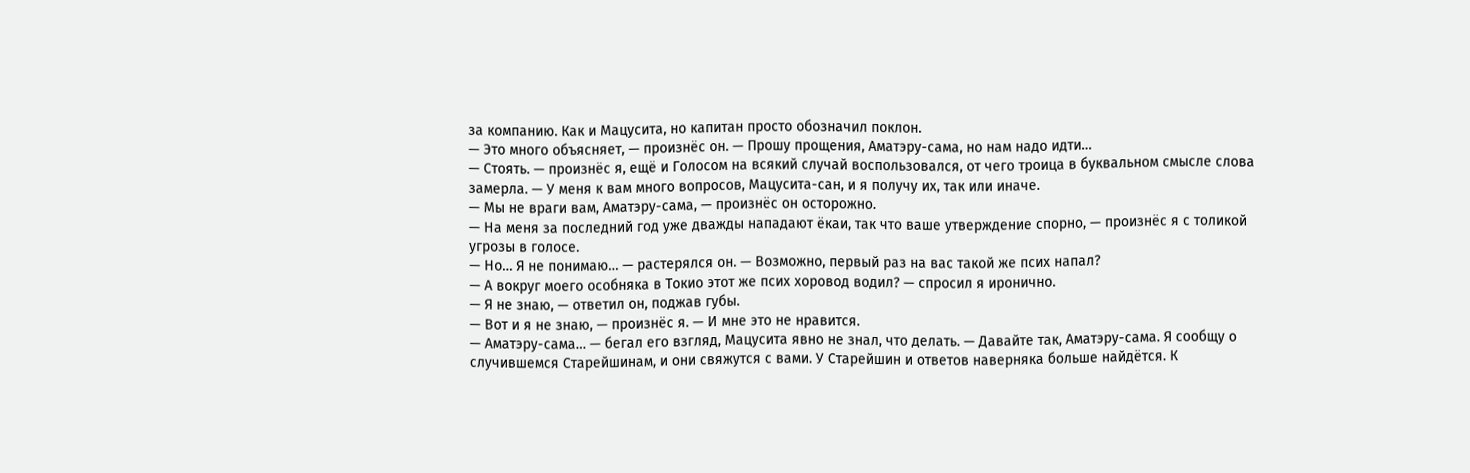за компанию. Как и Мацусита, но капитан просто обозначил поклон.
— Это много объясняет, — произнёс он. — Прошу прощения, Аматэру-сама, но нам надо идти…
— Стоять. — произнёс я, ещё и Голосом на всякий случай воспользовался, от чего троица в буквальном смысле слова замерла. — У меня к вам много вопросов, Мацусита-сан, и я получу их, так или иначе.
— Мы не враги вам, Аматэру-сама, — произнёс он осторожно.
— На меня за последний год уже дважды нападают ёкаи, так что ваше утверждение спорно, — произнёс я с толикой угрозы в голосе.
— Но… Я не понимаю… — растерялся он. — Возможно, первый раз на вас такой же псих напал?
— А вокруг моего особняка в Токио этот же псих хоровод водил? — спросил я иронично.
— Я не знаю, — ответил он, поджав губы.
— Вот и я не знаю, — произнёс я. — И мне это не нравится.
— Аматэру-сама… — бегал его взгляд, Мацусита явно не знал, что делать. — Давайте так, Аматэру-сама. Я сообщу о случившемся Старейшинам, и они свяжутся с вами. У Старейшин и ответов наверняка больше найдётся. К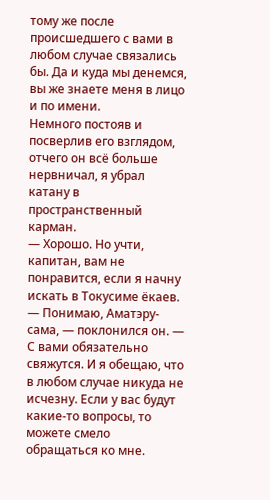тому же после происшедшего с вами в любом случае связались бы. Да и куда мы денемся, вы же знаете меня в лицо и по имени.
Немного постояв и посверлив его взглядом, отчего он всё больше нервничал, я убрал катану в пространственный карман.
— Хорошо. Но учти, капитан, вам не понравится, если я начну искать в Токусиме ёкаев.
— Понимаю, Аматэру-сама, — поклонился он. — С вами обязательно свяжутся. И я обещаю, что в любом случае никуда не исчезну. Если у вас будут какие-то вопросы, то можете смело обращаться ко мне.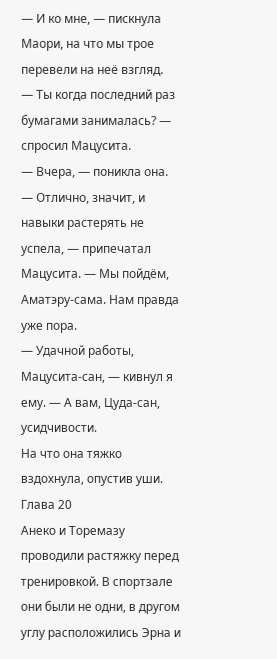— И ко мне, — пискнула Маори, на что мы трое перевели на неё взгляд.
— Ты когда последний раз бумагами занималась? — спросил Мацусита.
— Вчера, — поникла она.
— Отлично, значит, и навыки растерять не успела, — припечатал Мацусита. — Мы пойдём, Аматэру-сама. Нам правда уже пора.
— Удачной работы, Мацусита-сан, — кивнул я ему. — А вам, Цуда-сан, усидчивости.
На что она тяжко вздохнула, опустив уши.
Глава 20
Анеко и Торемазу проводили растяжку перед тренировкой. В спортзале они были не одни, в другом углу расположились Эрна и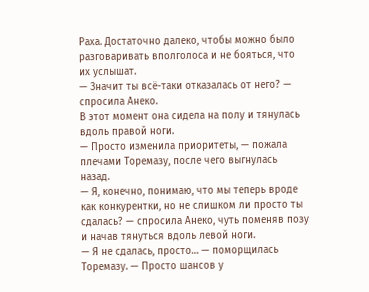Раха. Достаточно далеко, чтобы можно было разговаривать вполголоса и не бояться, что их услышат.
— Значит ты всё-таки отказалась от него? — спросила Анеко.
В этот момент она сидела на полу и тянулась вдоль правой ноги.
— Просто изменила приоритеты, — пожала плечами Торемазу, после чего выгнулась назад.
— Я, конечно, понимаю, что мы теперь вроде как конкурентки, но не слишком ли просто ты сдалась? — спросила Анеко, чуть поменяв позу и начав тянуться вдоль левой ноги.
— Я не сдалась, просто… — поморщилась Торемазу. — Просто шансов у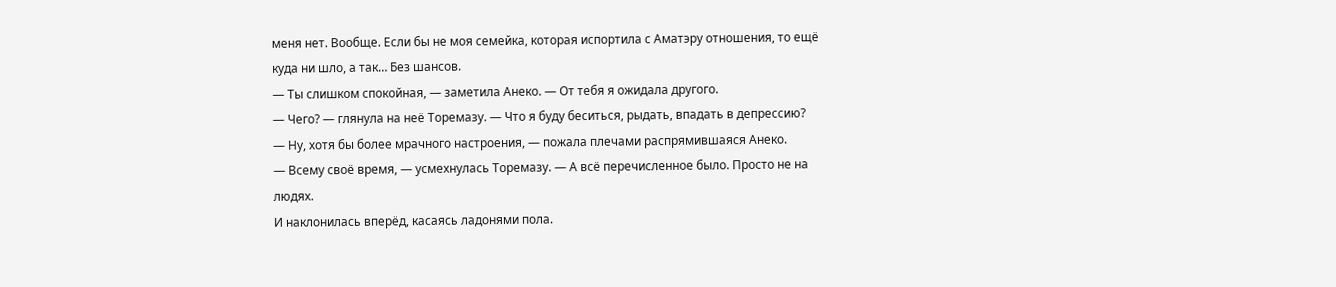меня нет. Вообще. Если бы не моя семейка, которая испортила с Аматэру отношения, то ещё куда ни шло, а так… Без шансов.
— Ты слишком спокойная, — заметила Анеко. — От тебя я ожидала другого.
— Чего? — глянула на неё Торемазу. — Что я буду беситься, рыдать, впадать в депрессию?
— Ну, хотя бы более мрачного настроения, — пожала плечами распрямившаяся Анеко.
— Всему своё время, — усмехнулась Торемазу. — А всё перечисленное было. Просто не на людях.
И наклонилась вперёд, касаясь ладонями пола.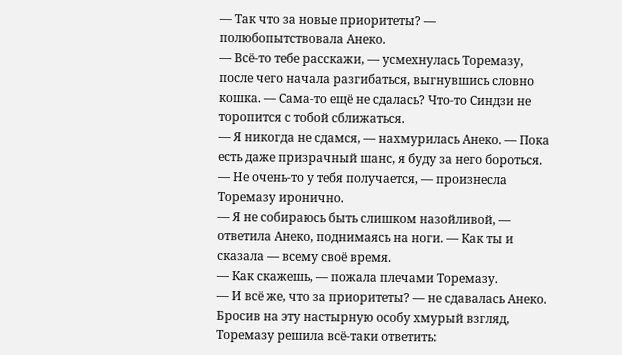— Так что за новые приоритеты? — полюбопытствовала Анеко.
— Всё-то тебе расскажи, — усмехнулась Торемазу, после чего начала разгибаться, выгнувшись словно кошка. — Сама-то ещё не сдалась? Что-то Синдзи не торопится с тобой сближаться.
— Я никогда не сдамся, — нахмурилась Анеко. — Пока есть даже призрачный шанс, я буду за него бороться.
— Не очень-то у тебя получается, — произнесла Торемазу иронично.
— Я не собираюсь быть слишком назойливой, — ответила Анеко, поднимаясь на ноги. — Как ты и сказала — всему своё время.
— Как скажешь, — пожала плечами Торемазу.
— И всё же, что за приоритеты? — не сдавалась Анеко.
Бросив на эту настырную особу хмурый взгляд, Торемазу решила всё-таки ответить: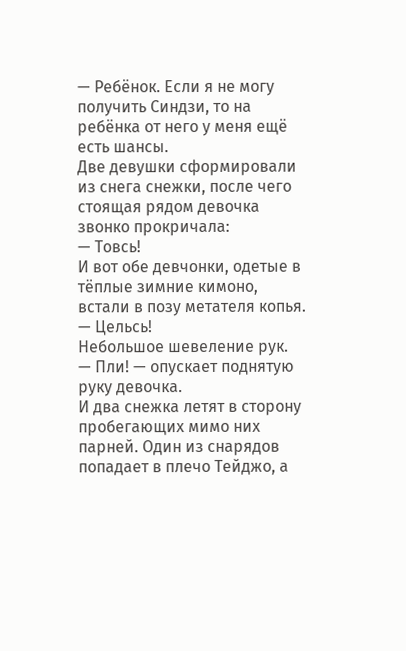— Ребёнок. Если я не могу получить Синдзи, то на ребёнка от него у меня ещё есть шансы.
Две девушки сформировали из снега снежки, после чего стоящая рядом девочка звонко прокричала:
— Товсь!
И вот обе девчонки, одетые в тёплые зимние кимоно, встали в позу метателя копья.
— Цельсь!
Небольшое шевеление рук.
— Пли! — опускает поднятую руку девочка.
И два снежка летят в сторону пробегающих мимо них парней. Один из снарядов попадает в плечо Тейджо, а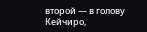второй — в голову Кейчиро,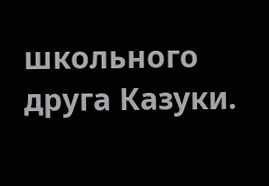школьного друга Казуки.